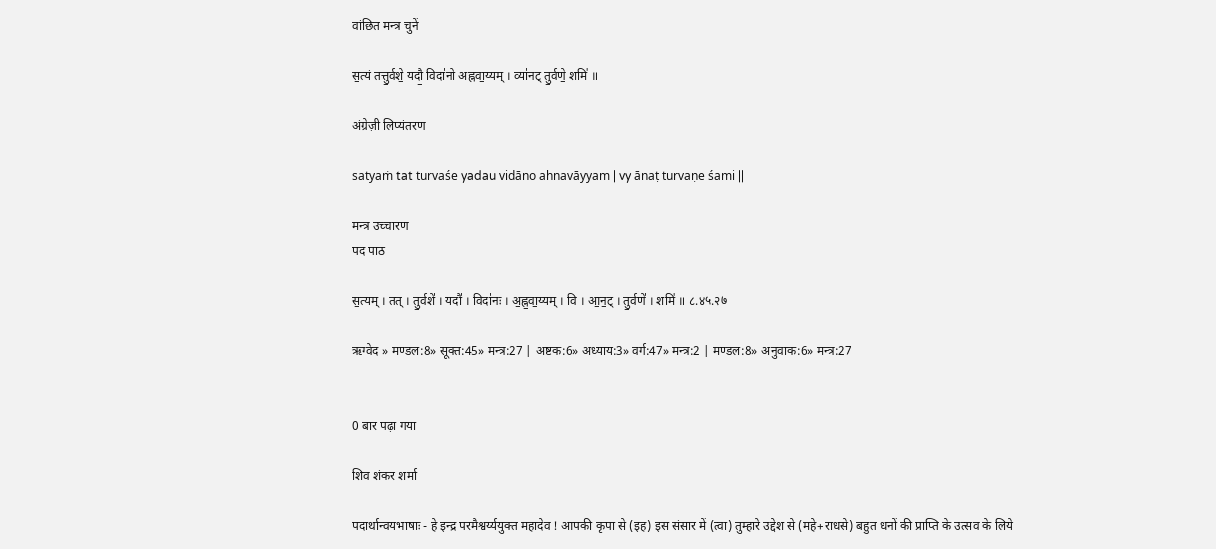वांछित मन्त्र चुनें

स॒त्यं तत्तु॒र्वशे॒ यदौ॒ विदा॑नो अह्नवा॒य्यम् । व्या॑नट् तु॒र्वणे॒ शमि॑ ॥

अंग्रेज़ी लिप्यंतरण

satyaṁ tat turvaśe yadau vidāno ahnavāyyam | vy ānaṭ turvaṇe śami ||

मन्त्र उच्चारण
पद पाठ

स॒त्यम् । तत् । तु॒र्वशे॑ । यदौ॑ । विदा॑नः । अ॒ह्न॒वा॒य्यम् । वि । आ॒न॒ट् । तु॒र्वणे॑ । शमि॑ ॥ ८.४५.२७

ऋग्वेद » मण्डल:8» सूक्त:45» मन्त्र:27 | अष्टक:6» अध्याय:3» वर्ग:47» मन्त्र:2 | मण्डल:8» अनुवाक:6» मन्त्र:27


0 बार पढ़ा गया

शिव शंकर शर्मा

पदार्थान्वयभाषाः - हे इन्द्र परमैश्वर्य्ययुक्त महादेव ! आपकी कृपा से (इह) इस संसार में (त्वा) तुम्हारे उद्देश से (महे+राधसे) बहुत धनों की प्राप्ति के उत्सव के लिये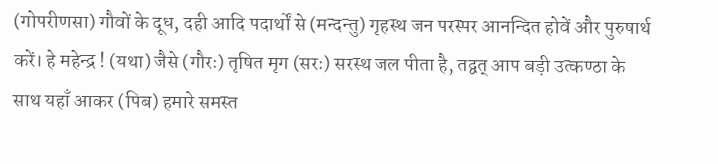(गोपरीणसा) गौवों के दूध, दही आदि पदार्थों से (मन्दन्तु) गृहस्थ जन परस्पर आनन्दित होवें और पुरुषार्थ करें। हे महेन्द्र ! (यथा) जैसे (गौरः) तृषित मृग (सरः) सरस्थ जल पीता है, तद्वत् आप बड़ी उत्कण्ठा के साथ यहाँ आकर (पिब) हमारे समस्त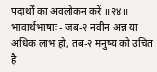पदार्थों का अवलोकन करें ॥२४॥
भावार्थभाषाः - जब-२ नवीन अन्न या अधिक लाभ हो, तब-२ मनुष्य को उचित है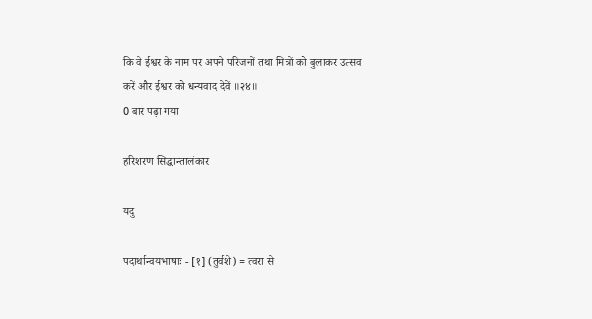कि वे ईश्वर के नाम पर अपने परिजनों तथा मित्रों को बुलाकर उत्सव करें और ईश्वर को धन्यवाद देवें ॥२४॥
0 बार पढ़ा गया

हरिशरण सिद्धान्तालंकार

यदु

पदार्थान्वयभाषाः - [१] (तुर्वशे) = त्वरा से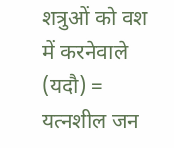शत्रुओं को वश में करनेवाले (यदौ) = यत्नशील जन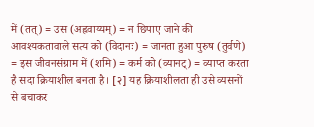में (तत्) = उस (अह्नवाय्यम्) = न छिपाए जाने की आवश्यकतावाले सत्य को (विदानः) = जानता हुआ पुरुष (तुर्वणे) = इस जीवनसंग्राम में (शमि) = कर्म को (व्यानट्) = व्याप्त करता है सदा क्रियाशील बनता है। [२] यह क्रियाशीलता ही उसे व्यसनों से बचाकर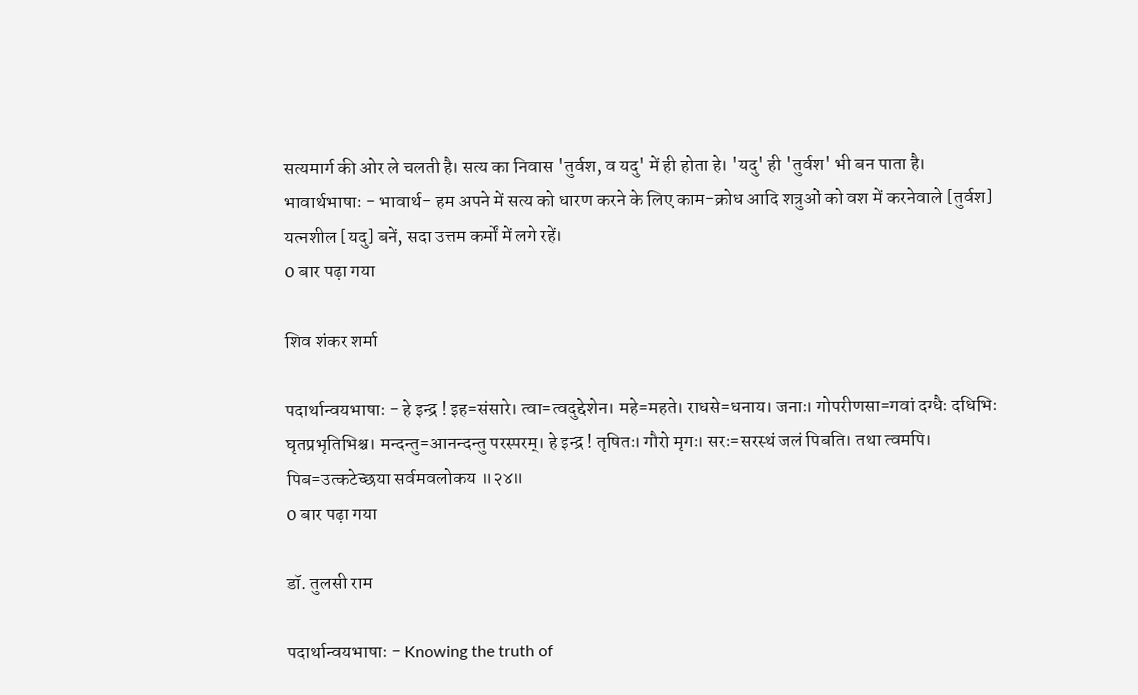सत्यमार्ग की ओर ले चलती है। सत्य का निवास 'तुर्वश, व यदु' में ही होता हे। 'यदु' ही 'तुर्वश' भी बन पाता है।
भावार्थभाषाः - भावार्थ- हम अपने में सत्य को धारण करने के लिए काम-क्रोध आदि शत्रुओं को वश में करनेवाले [तुर्वश] यत्नशील [यदु] बनें, सदा उत्तम कर्मों में लगे रहें।
0 बार पढ़ा गया

शिव शंकर शर्मा

पदार्थान्वयभाषाः - हे इन्द्र ! इह=संसारे। त्वा=त्वदुद्देशेन। महे=महते। राधसे=धनाय। जनाः। गोपरीणसा=गवां दग्धैः दधिभिः घृतप्रभृतिभिश्च। मन्दन्तु=आनन्दन्तु परस्परम्। हे इन्द्र ! तृषितः। गौरो मृगः। सरः=सरस्थं जलं पिबति। तथा त्वमपि। पिब=उत्कटेच्छया सर्वमवलोकय ॥२४॥
0 बार पढ़ा गया

डॉ. तुलसी राम

पदार्थान्वयभाषाः - Knowing the truth of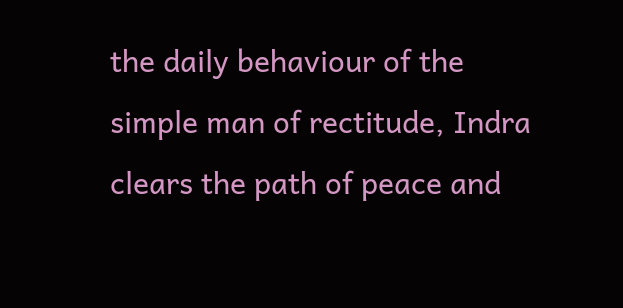the daily behaviour of the simple man of rectitude, Indra clears the path of peace and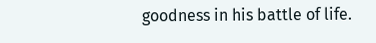goodness in his battle of life.